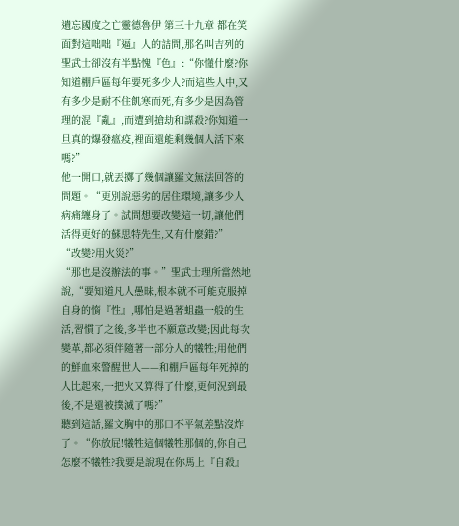遺忘國度之亡靈德魯伊 第三十九章 都在笑
面對這咄咄『逼』人的詰問,那名叫吉列的聖武士卻沒有半點愧『色』:“你懂什麼?你知道棚戶區每年要死多少人?而這些人中,又有多少是耐不住飢寒而死,有多少是因為管理的混『亂』,而遭到搶劫和謀殺?你知道一旦真的爆發瘟疫,裡面還能剩幾個人活下來嗎?”
他一開口,就丟擲了幾個讓羅文無法回答的問題。“更別說惡劣的居住環境,讓多少人病痛纏身了。試問想要改變這一切,讓他們活得更好的蘇思特先生,又有什麼錯?”
“改變?用火災?”
“那也是沒辦法的事。”聖武士理所當然地說,“要知道凡人愚昧,根本就不可能克服掉自身的惰『性』,哪怕是過著蛆蟲一般的生活,習慣了之後,多半也不願意改變;因此每次變革,都必須伴隨著一部分人的犧牲;用他們的鮮血來警醒世人——和棚戶區每年死掉的人比起來,一把火又算得了什麼,更何況到最後,不是還被撲滅了嗎?”
聽到這話,羅文胸中的那口不平氣差點沒炸了。“你放屁!犧牲這個犧牲那個的,你自己怎麼不犧牲?我要是說現在你馬上『自殺』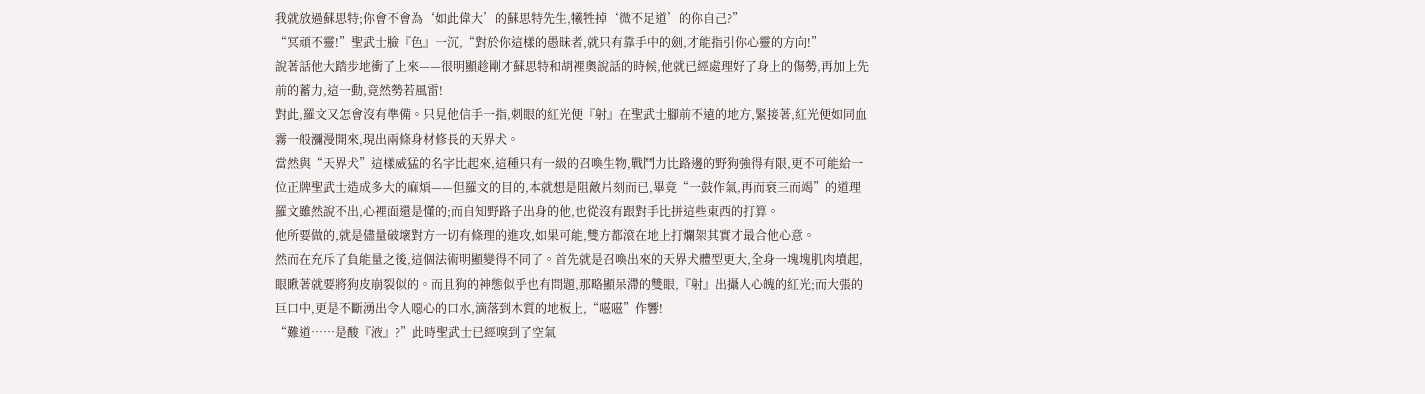我就放過蘇思特;你會不會為‘如此偉大’的蘇思特先生,犧牲掉‘微不足道’的你自己?”
“冥頑不靈!”聖武士臉『色』一沉,“對於你這樣的愚昧者,就只有靠手中的劍,才能指引你心靈的方向!”
說著話他大踏步地衝了上來——很明顯趁剛才蘇思特和胡裡奧說話的時候,他就已經處理好了身上的傷勢,再加上先前的蓄力,這一動,竟然勢若風雷!
對此,羅文又怎會沒有準備。只見他信手一指,刺眼的紅光便『射』在聖武士腳前不遠的地方,緊接著,紅光便如同血霧一般瀰漫開來,現出兩條身材修長的天界犬。
當然與“天界犬”這樣威猛的名字比起來,這種只有一級的召喚生物,戰鬥力比路邊的野狗強得有限,更不可能給一位正牌聖武士造成多大的麻煩——但羅文的目的,本就想是阻敵片刻而已,畢竟“一鼓作氣,再而衰三而竭”的道理羅文雖然說不出,心裡面還是懂的;而自知野路子出身的他,也從沒有跟對手比拼這些東西的打算。
他所要做的,就是儘量破壞對方一切有條理的進攻,如果可能,雙方都滾在地上打爛架其實才最合他心意。
然而在充斥了負能量之後,這個法術明顯變得不同了。首先就是召喚出來的天界犬體型更大,全身一塊塊肌肉墳起,眼瞅著就要將狗皮崩裂似的。而且狗的神態似乎也有問題,那略顯呆滯的雙眼,『射』出攝人心魄的紅光;而大張的巨口中,更是不斷湧出令人噁心的口水,滴落到木質的地板上,“嗞嗞”作響!
“難道……是酸『液』?”此時聖武士已經嗅到了空氣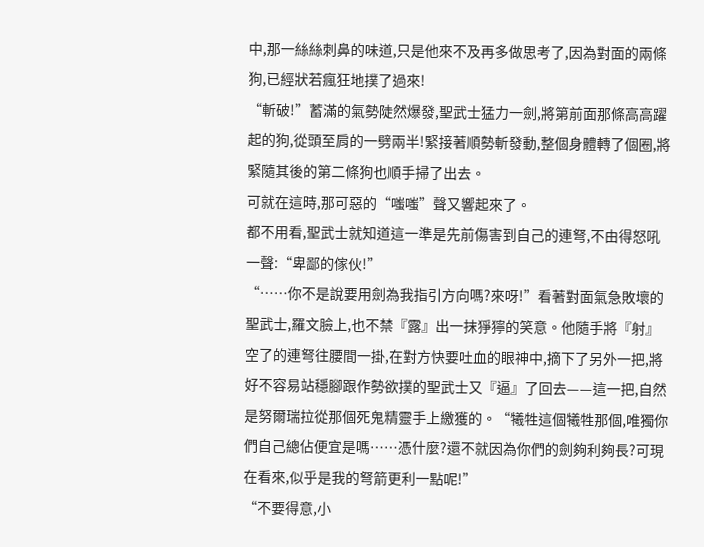中,那一絲絲刺鼻的味道,只是他來不及再多做思考了,因為對面的兩條狗,已經狀若瘋狂地撲了過來!
“斬破!”蓄滿的氣勢陡然爆發,聖武士猛力一劍,將第前面那條高高躍起的狗,從頭至肩的一劈兩半!緊接著順勢斬發動,整個身體轉了個圈,將緊隨其後的第二條狗也順手掃了出去。
可就在這時,那可惡的“嗤嗤”聲又響起來了。
都不用看,聖武士就知道這一準是先前傷害到自己的連弩,不由得怒吼一聲:“卑鄙的傢伙!”
“……你不是說要用劍為我指引方向嗎?來呀!”看著對面氣急敗壞的聖武士,羅文臉上,也不禁『露』出一抹猙獰的笑意。他隨手將『射』空了的連弩往腰間一掛,在對方快要吐血的眼神中,摘下了另外一把,將好不容易站穩腳跟作勢欲撲的聖武士又『逼』了回去——這一把,自然是努爾瑞拉從那個死鬼精靈手上繳獲的。“犧牲這個犧牲那個,唯獨你們自己總佔便宜是嗎……憑什麼?還不就因為你們的劍夠利夠長?可現在看來,似乎是我的弩箭更利一點呢!”
“不要得意,小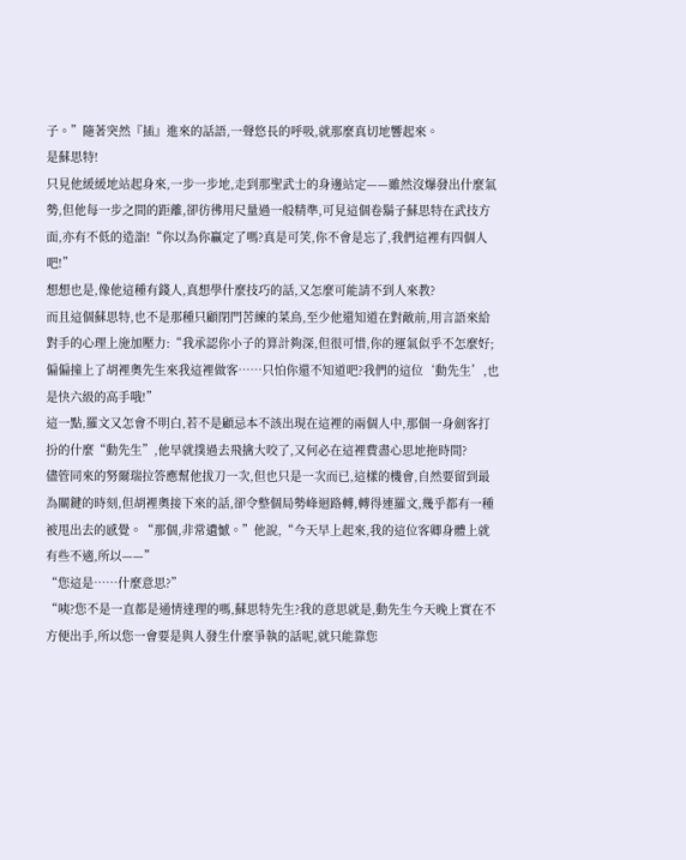子。”隨著突然『插』進來的話語,一聲悠長的呼吸,就那麼真切地響起來。
是蘇思特!
只見他緩緩地站起身來,一步一步地,走到那聖武士的身邊站定——雖然沒爆發出什麼氣勢,但他每一步之間的距離,卻彷彿用尺量過一般精準,可見這個卷鬍子蘇思特在武技方面,亦有不低的造詣!“你以為你贏定了嗎?真是可笑,你不會是忘了,我們這裡有四個人吧!”
想想也是,像他這種有錢人,真想學什麼技巧的話,又怎麼可能請不到人來教?
而且這個蘇思特,也不是那種只顧閉門苦練的菜鳥,至少他還知道在對敵前,用言語來給對手的心理上施加壓力:“我承認你小子的算計夠深,但很可惜,你的運氣似乎不怎麼好;偏偏撞上了胡裡奧先生來我這裡做客……只怕你還不知道吧?我們的這位‘動先生’,也是快六級的高手哦!”
這一點,羅文又怎會不明白,若不是顧忌本不該出現在這裡的兩個人中,那個一身劍客打扮的什麼“動先生”,他早就撲過去飛擒大咬了,又何必在這裡費盡心思地拖時間?
儘管同來的努爾瑞拉答應幫他拔刀一次,但也只是一次而已,這樣的機會,自然要留到最為關鍵的時刻,但胡裡奧接下來的話,卻令整個局勢峰迴路轉,轉得連羅文,幾乎都有一種被甩出去的感覺。“那個,非常遺憾。”他說,“今天早上起來,我的這位客卿身體上就有些不適,所以——”
“您這是……什麼意思?”
“咦?您不是一直都是通情達理的嗎,蘇思特先生?我的意思就是,動先生今天晚上實在不方便出手,所以您一會要是與人發生什麼爭執的話呢,就只能靠您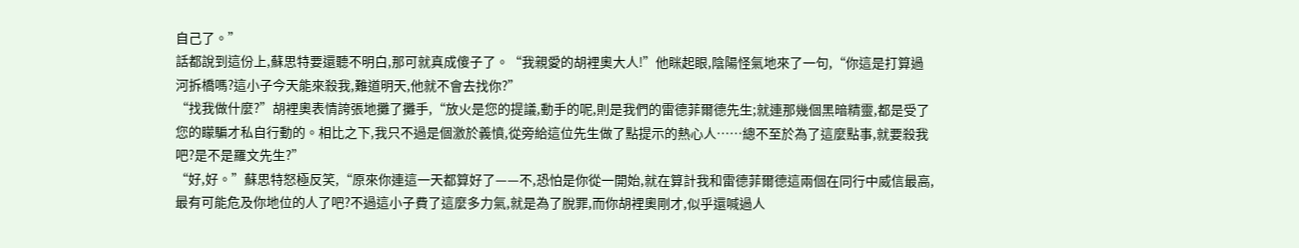自己了。”
話都說到這份上,蘇思特要還聽不明白,那可就真成傻子了。“我親愛的胡裡奧大人!”他眯起眼,陰陽怪氣地來了一句,“你這是打算過河拆橋嗎?這小子今天能來殺我,難道明天,他就不會去找你?”
“找我做什麼?”胡裡奧表情誇張地攤了攤手,“放火是您的提議,動手的呢,則是我們的雷德菲爾德先生;就連那幾個黑暗精靈,都是受了您的矇騙才私自行動的。相比之下,我只不過是個激於義憤,從旁給這位先生做了點提示的熱心人……總不至於為了這麼點事,就要殺我吧?是不是羅文先生?”
“好,好。”蘇思特怒極反笑,“原來你連這一天都算好了——不,恐怕是你從一開始,就在算計我和雷德菲爾德這兩個在同行中威信最高,最有可能危及你地位的人了吧?不過這小子費了這麼多力氣,就是為了脫罪,而你胡裡奧剛才,似乎還喊過人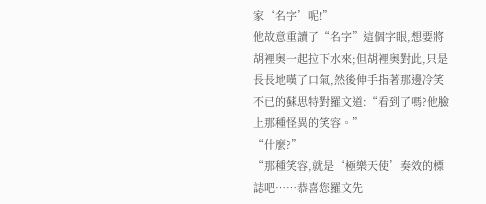家‘名字’呢!”
他故意重讀了“名字”這個字眼,想要將胡裡奧一起拉下水來;但胡裡奧對此,只是長長地嘆了口氣,然後伸手指著那邊冷笑不已的蘇思特對羅文道:“看到了嗎?他臉上那種怪異的笑容。”
“什麼?”
“那種笑容,就是‘極樂天使’奏效的標誌吧……恭喜您羅文先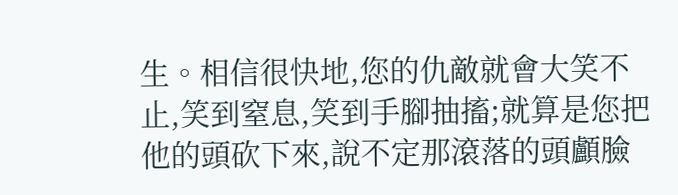生。相信很快地,您的仇敵就會大笑不止,笑到窒息,笑到手腳抽搐;就算是您把他的頭砍下來,說不定那滾落的頭顱臉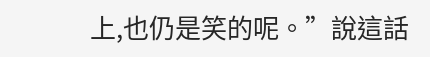上,也仍是笑的呢。”說這話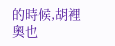的時候,胡裡奧也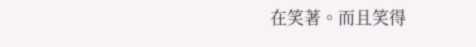在笑著。而且笑得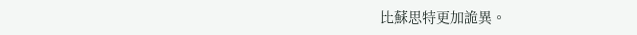比蘇思特更加詭異。